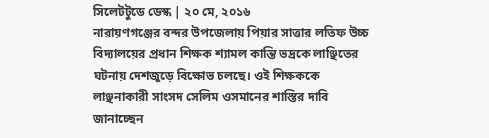সিলেটটুডে ডেস্ক | ২০ মে, ২০১৬
নারায়ণগঞ্জের বন্দর উপজেলায় পিয়ার সাত্তার লতিফ উচ্চ বিদ্যালয়ের প্রধান শিক্ষক শ্যামল কান্তি ভদ্রকে লাঞ্ছিতের ঘটনায় দেশজুড়ে বিক্ষোভ চলছে। ওই শিক্ষককে লাঞ্ছনাকারী সাংসদ সেলিম ওসমানের শাস্তির দাবি জানাচ্ছেন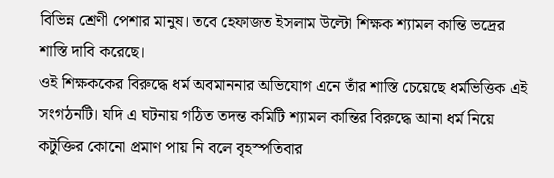বিভিন্ন শ্রেণী পেশার মানুষ। তবে হেফাজত ইসলাম উল্টো শিক্ষক শ্যামল কান্তি ভদ্রের শাস্তি দাবি করেছে।
ওই শিক্ষককের বিরুদ্ধে ধর্ম অবমাননার অভিযোগ এনে তাঁর শাস্তি চেয়েছে ধর্মভিত্তিক এই সংগঠনটি। যদি এ ঘটনায় গঠিত তদন্ত কমিটি শ্যামল কান্তির বিরুদ্ধে আনা ধর্ম নিয়ে কটুক্তির কোনো প্রমাণ পায় নি বলে বৃহস্পতিবার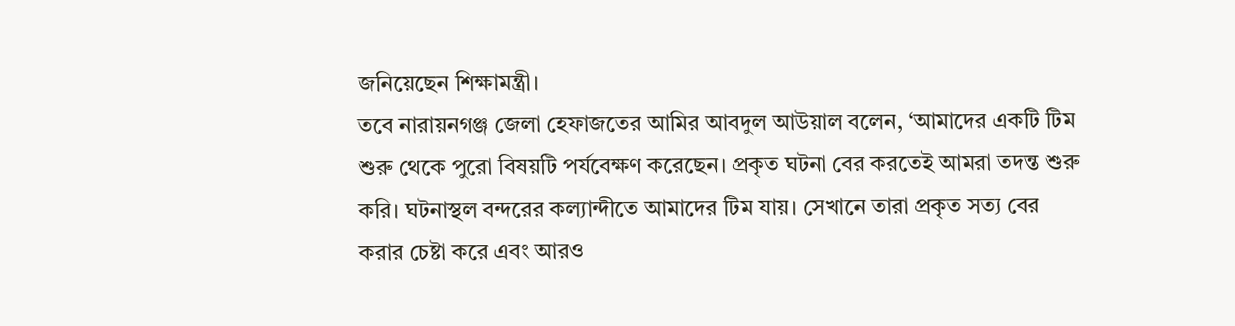জনিয়েছেন শিক্ষামন্ত্রী।
তবে নারায়নগঞ্জ জেলা হেফাজতের আমির আবদুল আউয়াল বলেন, ‘আমাদের একটি টিম শুরু থেকে পুরো বিষয়টি পর্যবেক্ষণ করেছেন। প্রকৃত ঘটনা বের করতেই আমরা তদন্ত শুরু করি। ঘটনাস্থল বন্দরের কল্যান্দীতে আমাদের টিম যায়। সেখানে তারা প্রকৃত সত্য বের করার চেষ্টা করে এবং আরও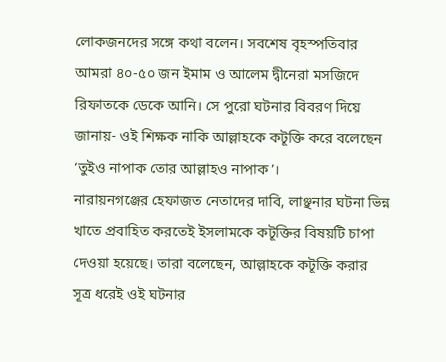লোকজনদের সঙ্গে কথা বলেন। সবশেষ বৃহস্পতিবার আমরা ৪০-৫০ জন ইমাম ও আলেম দ্বীনেরা মসজিদে রিফাতকে ডেকে আনি। সে পুরো ঘটনার বিবরণ দিয়ে জানায়- ওই শিক্ষক নাকি আল্লাহকে কটূক্তি করে বলেছেন ‘তুইও নাপাক তোর আল্লাহও নাপাক’।
নারায়নগঞ্জের হেফাজত নেতাদের দাবি, লাঞ্ছনার ঘটনা ভিন্ন খাতে প্রবাহিত করতেই ইসলামকে কটূক্তির বিষয়টি চাপা দেওয়া হয়েছে। তারা বলেছেন, আল্লাহকে কটূক্তি করার সূত্র ধরেই ওই ঘটনার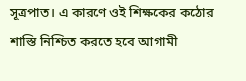সূত্রপাত। এ কারণে ওই শিক্ষকের কঠোর শাস্তি নিশ্চিত করতে হবে আগামী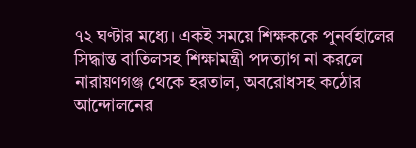৭২ ঘণ্টার মধ্যে। একই সময়ে শিক্ষককে পুনর্বহালের সিদ্ধান্ত বাতিলসহ শিক্ষামন্ত্রী পদত্যাগ না করলে নারায়ণগঞ্জ থেকে হরতাল, অবরোধসহ কঠোর আন্দোলনের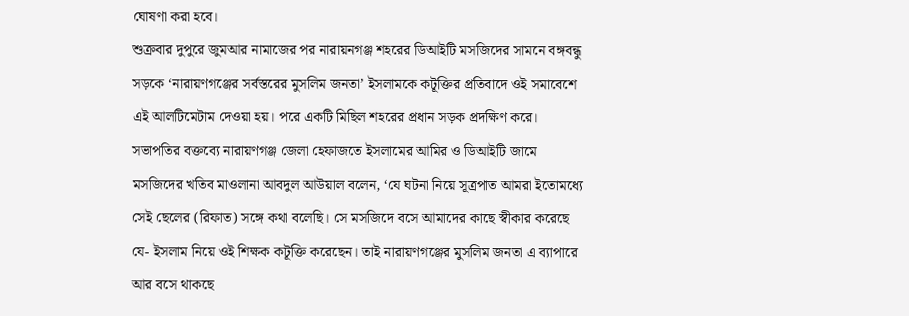ঘোষণা করা হবে।
শুক্রবার দুপুরে জুমআর নামাজের পর নারায়নগঞ্জ শহরের ডিআইটি মসজিদের সামনে বঙ্গবন্ধু সড়কে ‘নারায়ণগঞ্জের সর্বস্তরের মুসলিম জনতা’ ইসলামকে কটূক্তির প্রতিবাদে ওই সমাবেশে এই আলটিমেটাম দেওয়া হয়। পরে একটি মিছিল শহরের প্রধান সড়ক প্রদক্ষিণ করে।
সভাপতির বক্তব্যে নারায়ণগঞ্জ জেলা হেফাজতে ইসলামের আমির ও ডিআইটি জামে মসজিদের খতিব মাওলানা আবদুল আউয়াল বলেন, ‘যে ঘটনা নিয়ে সূত্রপাত আমরা ইতোমধ্যে সেই ছেলের (রিফাত) সঙ্গে কথা বলেছি। সে মসজিদে বসে আমাদের কাছে স্বীকার করেছে যে- ইসলাম নিয়ে ওই শিক্ষক কটূক্তি করেছেন। তাই নারায়ণগঞ্জের মুসলিম জনতা এ ব্যাপারে আর বসে থাকছে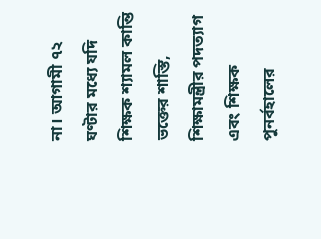না। আগামী ৭২ ঘণ্টার মধ্যে যদি শিক্ষক শ্যামল কান্তি ভক্তের শাস্তি, শিক্ষামন্ত্রীর পদত্যাগ এবং শিক্ষক পুনর্বহালের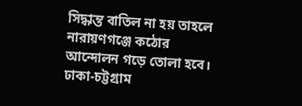সিদ্ধান্ত বাতিল না হয় তাহলে নারায়ণগঞ্জে কঠোর আন্দোলন গড়ে তোলা হবে। ঢাকা-চট্টগ্রাম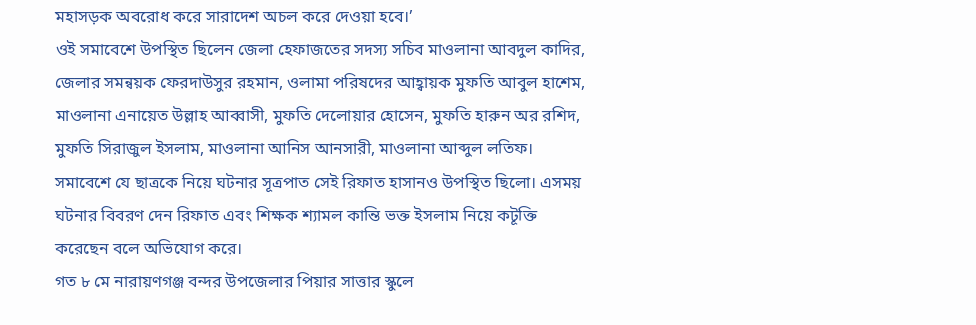মহাসড়ক অবরোধ করে সারাদেশ অচল করে দেওয়া হবে।’
ওই সমাবেশে উপস্থিত ছিলেন জেলা হেফাজতের সদস্য সচিব মাওলানা আবদুল কাদির, জেলার সমন্বয়ক ফেরদাউসুর রহমান, ওলামা পরিষদের আহ্বায়ক মুফতি আবুল হাশেম, মাওলানা এনায়েত উল্লাহ আব্বাসী, মুফতি দেলোয়ার হোসেন, মুফতি হারুন অর রশিদ, মুফতি সিরাজুল ইসলাম, মাওলানা আনিস আনসারী, মাওলানা আব্দুল লতিফ।
সমাবেশে যে ছাত্রকে নিয়ে ঘটনার সূত্রপাত সেই রিফাত হাসানও উপস্থিত ছিলো। এসময় ঘটনার বিবরণ দেন রিফাত এবং শিক্ষক শ্যামল কান্তি ভক্ত ইসলাম নিয়ে কটূক্তি করেছেন বলে অভিযোগ করে।
গত ৮ মে নারায়ণগঞ্জ বন্দর উপজেলার পিয়ার সাত্তার স্কুলে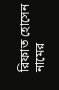রিফাত হোসেন নামের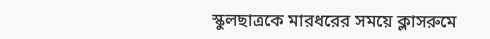স্কুলছাত্রকে মারধরের সময়ে ক্লাসরুমে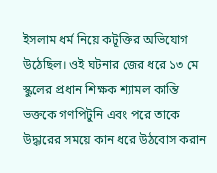ইসলাম ধর্ম নিয়ে কটূক্তির অভিযোগ উঠেছিল। ওই ঘটনার জের ধরে ১৩ মে স্কুলের প্রধান শিক্ষক শ্যামল কান্তি ভক্তকে গণপিটুনি এবং পরে তাকে উদ্ধারের সময়ে কান ধরে উঠবোস করান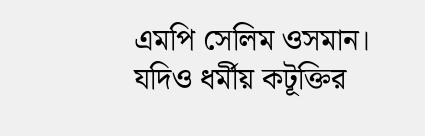এমপি সেলিম ওসমান।
যদিও ধর্মীয় কটূক্তির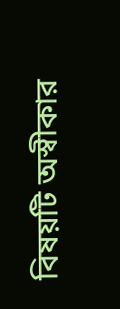বিষয়টি অস্বীকার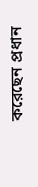করেছেন প্রধান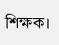শিক্ষক।